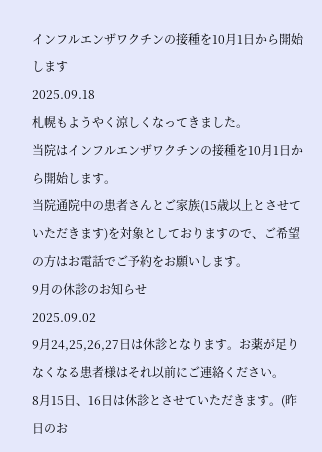インフルエンザワクチンの接種を10月1日から開始します
2025.09.18
札幌もようやく涼しくなってきました。
当院はインフルエンザワクチンの接種を10月1日から開始します。
当院通院中の患者さんとご家族(15歳以上とさせていただきます)を対象としておりますので、ご希望の方はお電話でご予約をお願いします。
9月の休診のお知らせ
2025.09.02
9月24,25,26,27日は休診となります。お薬が足りなくなる患者様はそれ以前にご連絡ください。
8月15日、16日は休診とさせていただきます。(昨日のお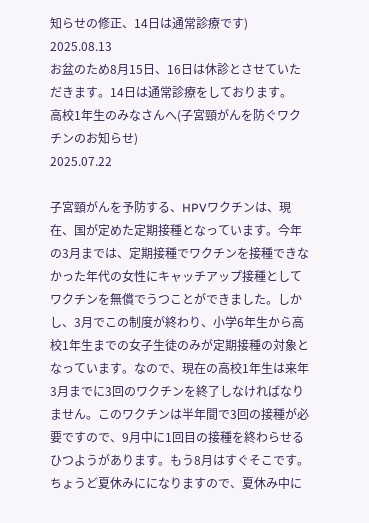知らせの修正、14日は通常診療です)
2025.08.13
お盆のため8月15日、16日は休診とさせていただきます。14日は通常診療をしております。
高校1年生のみなさんへ(子宮頸がんを防ぐワクチンのお知らせ)
2025.07.22

子宮頸がんを予防する、HPVワクチンは、現在、国が定めた定期接種となっています。今年の3月までは、定期接種でワクチンを接種できなかった年代の女性にキャッチアップ接種としてワクチンを無償でうつことができました。しかし、3月でこの制度が終わり、小学6年生から高校1年生までの女子生徒のみが定期接種の対象となっています。なので、現在の高校1年生は来年3月までに3回のワクチンを終了しなければなりません。このワクチンは半年間で3回の接種が必要ですので、9月中に1回目の接種を終わらせるひつようがあります。もう8月はすぐそこです。ちょうど夏休みにになりますので、夏休み中に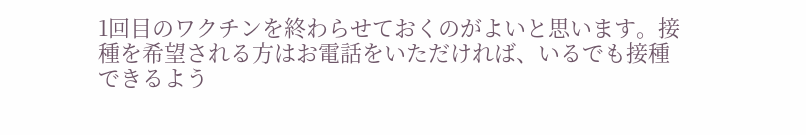1回目のワクチンを終わらせておくのがよいと思います。接種を希望される方はお電話をいただければ、いるでも接種できるよう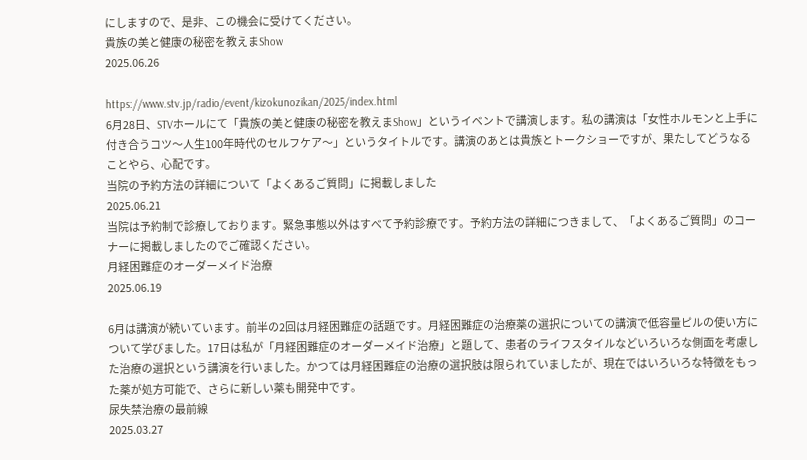にしますので、是非、この機会に受けてください。
貴族の美と健康の秘密を教えまShow
2025.06.26

https://www.stv.jp/radio/event/kizokunozikan/2025/index.html
6月28日、STVホールにて「貴族の美と健康の秘密を教えまShow」というイベントで講演します。私の講演は「女性ホルモンと上手に付き合うコツ〜人生100年時代のセルフケア〜」というタイトルです。講演のあとは貴族とトークショーですが、果たしてどうなることやら、心配です。
当院の予約方法の詳細について「よくあるご質問」に掲載しました
2025.06.21
当院は予約制で診療しております。緊急事態以外はすべて予約診療です。予約方法の詳細につきまして、「よくあるご質問」のコーナーに掲載しましたのでご確認ください。
月経困難症のオーダーメイド治療
2025.06.19

6月は講演が続いています。前半の2回は月経困難症の話題です。月経困難症の治療薬の選択についての講演で低容量ピルの使い方について学びました。17日は私が「月経困難症のオーダーメイド治療」と題して、患者のライフスタイルなどいろいろな側面を考慮した治療の選択という講演を行いました。かつては月経困難症の治療の選択肢は限られていましたが、現在ではいろいろな特徴をもった薬が処方可能で、さらに新しい薬も開発中です。
尿失禁治療の最前線
2025.03.27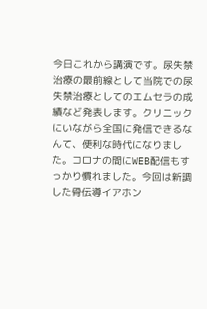今日これから講演です。尿失禁治療の最前線として当院での尿失禁治療としてのエムセラの成績など発表します。クリニックにいながら全国に発信できるなんて、便利な時代になりました。コロナの間にWEB配信もすっかり慣れました。今回は新調した骨伝導イアホン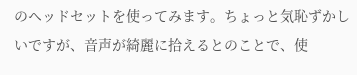のヘッドセットを使ってみます。ちょっと気恥ずかしいですが、音声が綺麗に拾えるとのことで、使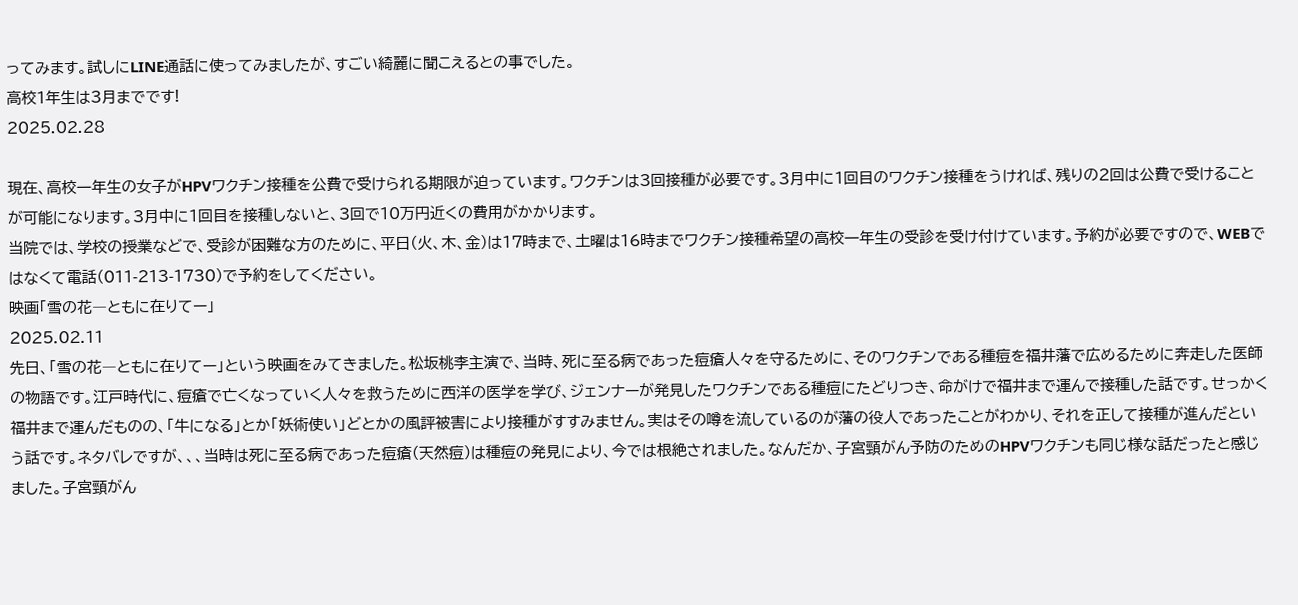ってみます。試しにLINE通話に使ってみましたが、すごい綺麗に聞こえるとの事でした。
高校1年生は3月までです!
2025.02.28

現在、高校一年生の女子がHPVワクチン接種を公費で受けられる期限が迫っています。ワクチンは3回接種が必要です。3月中に1回目のワクチン接種をうければ、残りの2回は公費で受けることが可能になります。3月中に1回目を接種しないと、3回で10万円近くの費用がかかります。
当院では、学校の授業などで、受診が困難な方のために、平日(火、木、金)は17時まで、土曜は16時までワクチン接種希望の高校一年生の受診を受け付けています。予約が必要ですので、WEBではなくて電話(011-213-1730)で予約をしてください。
映画「雪の花―ともに在りてー」
2025.02.11
先日、「雪の花―ともに在りてー」という映画をみてきました。松坂桃李主演で、当時、死に至る病であった痘瘡人々を守るために、そのワクチンである種痘を福井藩で広めるために奔走した医師の物語です。江戸時代に、痘瘡で亡くなっていく人々を救うために西洋の医学を学び、ジェンナーが発見したワクチンである種痘にたどりつき、命がけで福井まで運んで接種した話です。せっかく福井まで運んだものの、「牛になる」とか「妖術使い」どとかの風評被害により接種がすすみません。実はその噂を流しているのが藩の役人であったことがわかり、それを正して接種が進んだという話です。ネタバレですが、、、当時は死に至る病であった痘瘡(天然痘)は種痘の発見により、今では根絶されました。なんだか、子宮頸がん予防のためのHPVワクチンも同じ様な話だったと感じました。子宮頸がん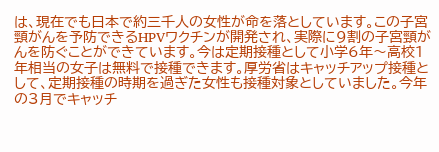は、現在でも日本で約三千人の女性が命を落としています。この子宮頸がんを予防できるHPVワクチンが開発され、実際に9割の子宮頸がんを防ぐことができています。今は定期接種として小学6年〜高校1年相当の女子は無料で接種できます。厚労省はキャッチアップ接種として、定期接種の時期を過ぎた女性も接種対象としていました。今年の3月でキャッチ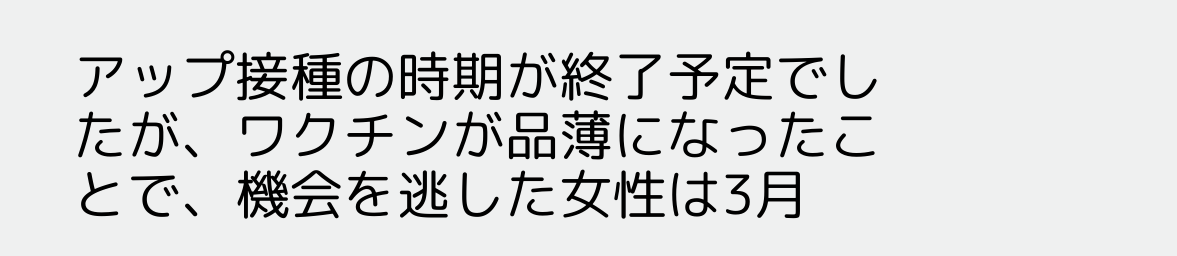アップ接種の時期が終了予定でしたが、ワクチンが品薄になったことで、機会を逃した女性は3月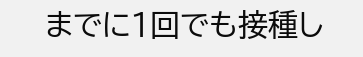までに1回でも接種し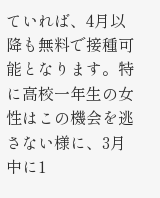ていれば、4月以降も無料で接種可能となります。特に高校一年生の女性はこの機会を逃さない様に、3月中に1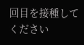回目を接種してください